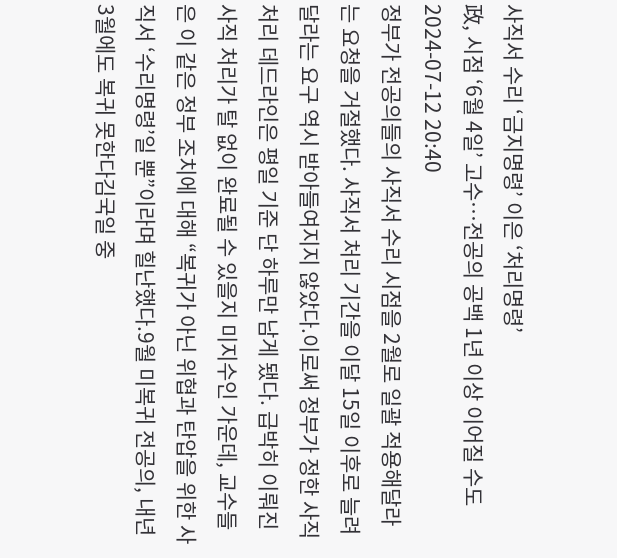사직서 수리 ‘금지명령’ 이은 ‘처리명령’
政, 시점 ‘6월 4일’ 고수…전공의 공백 1년 이상 이어질 수도 2024-07-12 20:40
정부가 전공의들의 사직서 수리 시점을 2월로 일괄 적용해달라는 요청을 거절했다. 사직서 처리 기간을 이달 15일 이후로 늘려달라는 요구 역시 받아들여지지 않았다.이로써 정부가 정한 사직 처리 데드라인은 평일 기준 단 하루만 남게 됐다. 급박히 이뤄진 사직 처리가 탈 없이 완료될 수 있을지 미지수인 가운데, 교수들은 이 같은 정부 조치에 대해 “복귀가 아닌 위협과 탄압을 위한 사직서 ‘수리명령’일 뿐”이라며 힐난했다.9월 미복귀 전공의, 내년 3월에도 복귀 못한다김국일 중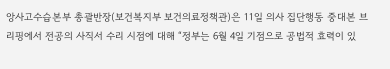앙사고수습본부 총괄반장(보건복지부 보건의료정책관)은 11일 의사 집단행동 중대본 브리핑에서 전공의 사직서 수리 시점에 대해 “정부는 6월 4일 기점으로 공법적 효력이 있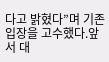다고 밝혔다”며 기존 입장을 고수했다.앞서 대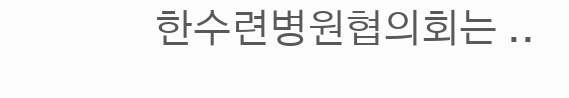한수련병원협의회는 ..